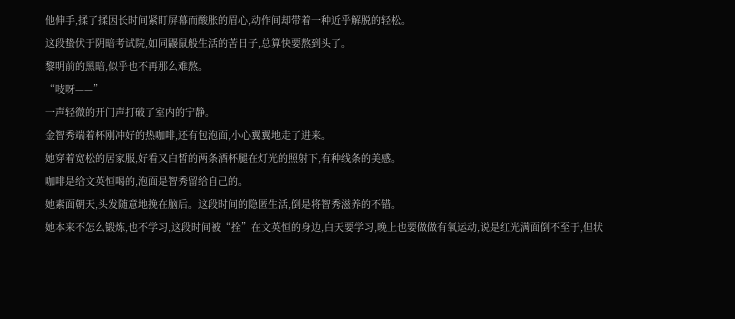他伸手,揉了揉因长时间紧盯屏幕而酸胀的眉心,动作间却带着一种近乎解脱的轻松。
这段蛰伏于阴暗考试院,如同鼹鼠般生活的苦日子,总算快要熬到头了。
黎明前的黑暗,似乎也不再那么难熬。
“吱呀——”
一声轻微的开门声打破了室内的宁静。
金智秀端着杯刚冲好的热咖啡,还有包泡面,小心翼翼地走了进来。
她穿着宽松的居家服,好看又白皙的两条酒杯腿在灯光的照射下,有种线条的美感。
咖啡是给文英恒喝的,泡面是智秀留给自己的。
她素面朝天,头发随意地挽在脑后。这段时间的隐匿生活,倒是将智秀滋养的不错。
她本来不怎么锻炼,也不学习,这段时间被“拴”在文英恒的身边,白天要学习,晚上也要做做有氧运动,说是红光满面倒不至于,但状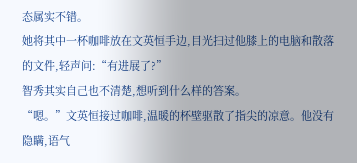态属实不错。
她将其中一杯咖啡放在文英恒手边,目光扫过他膝上的电脑和散落的文件,轻声问:“有进展了?”
智秀其实自己也不清楚,想听到什么样的答案。
“嗯。”文英恒接过咖啡,温暖的杯壁驱散了指尖的凉意。他没有隐瞒,语气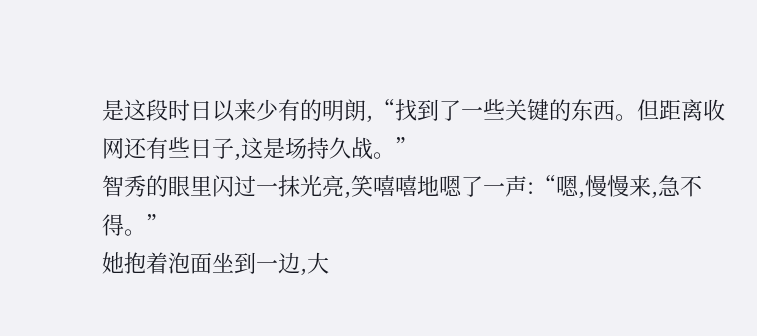是这段时日以来少有的明朗,“找到了一些关键的东西。但距离收网还有些日子,这是场持久战。”
智秀的眼里闪过一抹光亮,笑嘻嘻地嗯了一声:“嗯,慢慢来,急不得。”
她抱着泡面坐到一边,大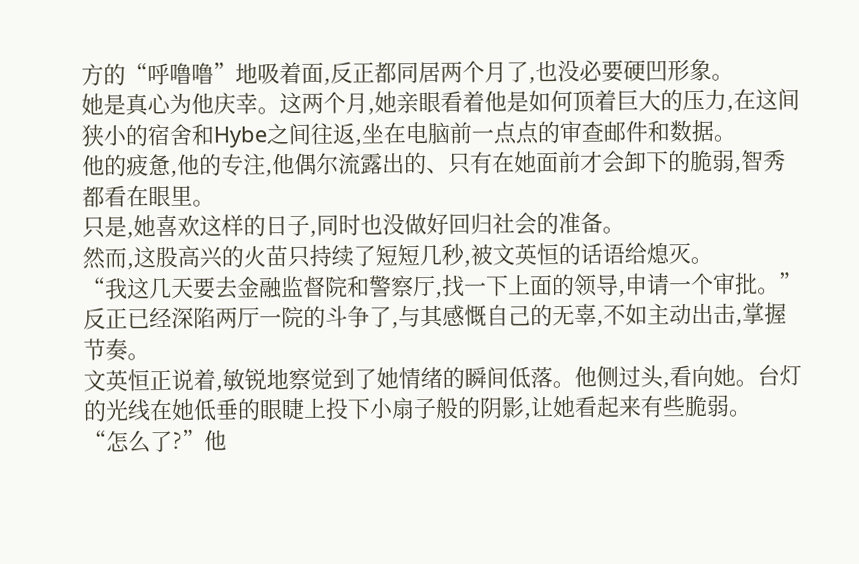方的“呼噜噜”地吸着面,反正都同居两个月了,也没必要硬凹形象。
她是真心为他庆幸。这两个月,她亲眼看着他是如何顶着巨大的压力,在这间狭小的宿舍和Hybe之间往返,坐在电脑前一点点的审查邮件和数据。
他的疲惫,他的专注,他偶尔流露出的、只有在她面前才会卸下的脆弱,智秀都看在眼里。
只是,她喜欢这样的日子,同时也没做好回归社会的准备。
然而,这股高兴的火苗只持续了短短几秒,被文英恒的话语给熄灭。
“我这几天要去金融监督院和警察厅,找一下上面的领导,申请一个审批。”
反正已经深陷两厅一院的斗争了,与其感慨自己的无辜,不如主动出击,掌握节奏。
文英恒正说着,敏锐地察觉到了她情绪的瞬间低落。他侧过头,看向她。台灯的光线在她低垂的眼睫上投下小扇子般的阴影,让她看起来有些脆弱。
“怎么了?”他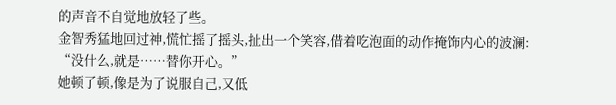的声音不自觉地放轻了些。
金智秀猛地回过神,慌忙摇了摇头,扯出一个笑容,借着吃泡面的动作掩饰内心的波澜:
“没什么,就是……替你开心。”
她顿了顿,像是为了说服自己,又低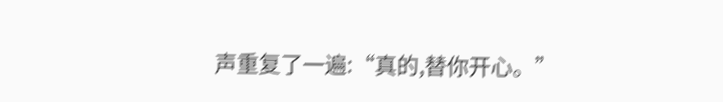声重复了一遍:“真的,替你开心。”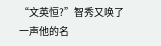“文英恒?”智秀又唤了一声他的名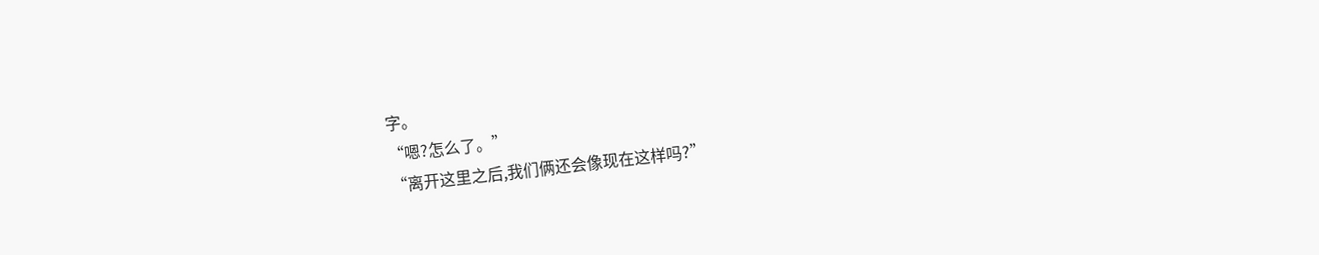字。
“嗯?怎么了。”
“离开这里之后,我们俩还会像现在这样吗?”